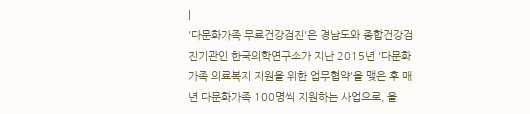|
'다문화가족 무료건강검진'은 경남도와 종합건강검진기관인 한국의학연구소가 지난 2015년 '다문화가족 의료복지 지원을 위한 업무협약'을 맺은 후 매년 다문화가족 100명씩 지원하는 사업으로, 올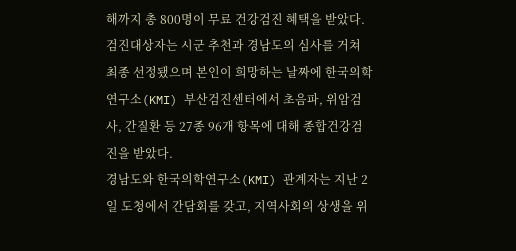해까지 총 800명이 무료 건강검진 혜택을 받았다.
검진대상자는 시군 추천과 경남도의 심사를 거쳐 최종 선정됐으며 본인이 희망하는 날짜에 한국의학연구소(KMI) 부산검진센터에서 초음파, 위암검사, 간질환 등 27종 96개 항목에 대해 종합건강검진을 받았다.
경남도와 한국의학연구소(KMI) 관계자는 지난 2일 도청에서 간담회를 갖고, 지역사회의 상생을 위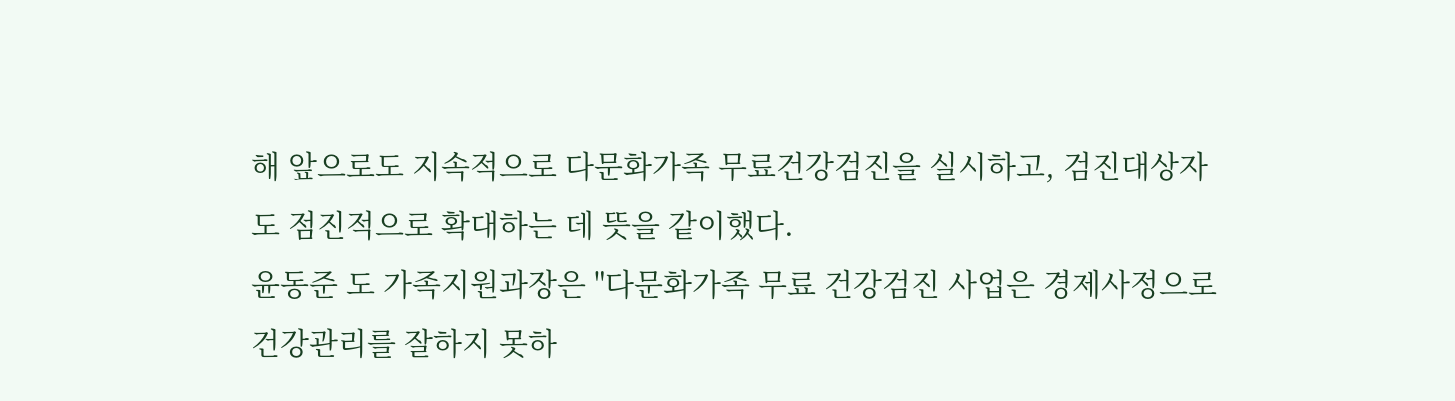해 앞으로도 지속적으로 다문화가족 무료건강검진을 실시하고, 검진대상자도 점진적으로 확대하는 데 뜻을 같이했다.
윤동준 도 가족지원과장은 "다문화가족 무료 건강검진 사업은 경제사정으로 건강관리를 잘하지 못하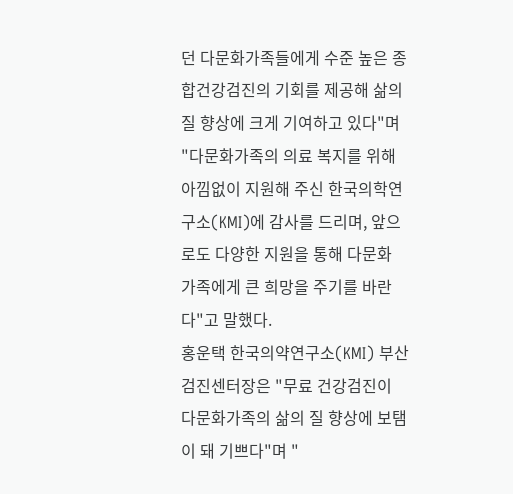던 다문화가족들에게 수준 높은 종합건강검진의 기회를 제공해 삶의 질 향상에 크게 기여하고 있다"며 "다문화가족의 의료 복지를 위해 아낌없이 지원해 주신 한국의학연구소(KMI)에 감사를 드리며, 앞으로도 다양한 지원을 통해 다문화 가족에게 큰 희망을 주기를 바란다"고 말했다.
홍운택 한국의약연구소(KMI) 부산검진센터장은 "무료 건강검진이 다문화가족의 삶의 질 향상에 보탬이 돼 기쁘다"며 "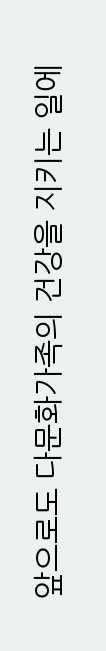앞으로도 다문화가족의 건강을 지키는 일에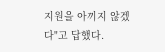지원을 아끼지 않겠다"고 답했다.